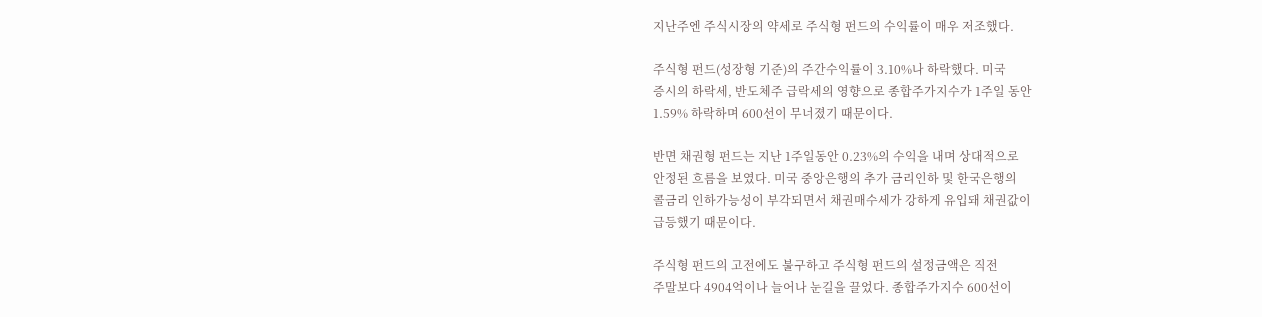지난주엔 주식시장의 약세로 주식형 펀드의 수익률이 매우 저조했다.

주식형 펀드(성장형 기준)의 주간수익률이 3.10%나 하락했다. 미국
증시의 하락세, 반도체주 급락세의 영향으로 종합주가지수가 1주일 동안
1.59% 하락하며 600선이 무너졌기 때문이다.

반면 채권형 펀드는 지난 1주일동안 0.23%의 수익을 내며 상대적으로
안정된 흐름을 보였다. 미국 중앙은행의 추가 금리인하 및 한국은행의
콜금리 인하가능성이 부각되면서 채권매수세가 강하게 유입돼 채권값이
급등했기 때문이다.

주식형 펀드의 고전에도 불구하고 주식형 펀드의 설정금액은 직전
주말보다 4904억이나 늘어나 눈길을 끌었다. 종합주가지수 600선이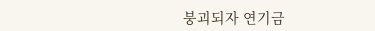붕괴되자 연기금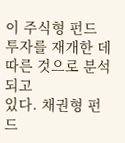이 주식형 펀드 투자를 재개한 데 따른 것으로 분석되고
있다. 채권형 펀드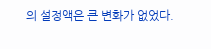의 설정액은 큰 변화가 없었다.